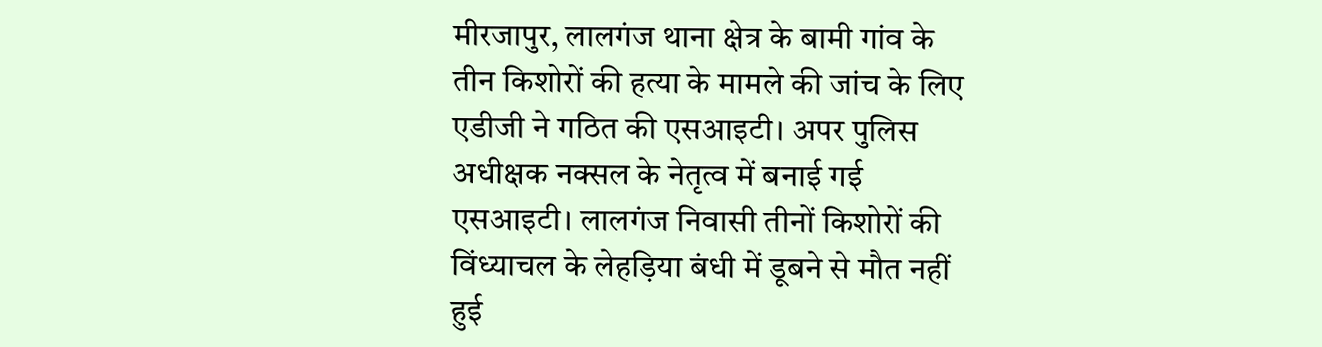मीरजापुर, लालगंज थाना क्षेत्र के बामी गांव के तीन किशोरों की हत्या के मामले की जांच के लिए एडीजी ने गठित की एसआइटी। अपर पुलिस अधीक्षक नक्सल के नेतृत्व में बनाई गई एसआइटी। लालगंज निवासी तीनों किशोरों की विंध्याचल के लेहड़िया बंधी में डूबने से मौत नहीं हुई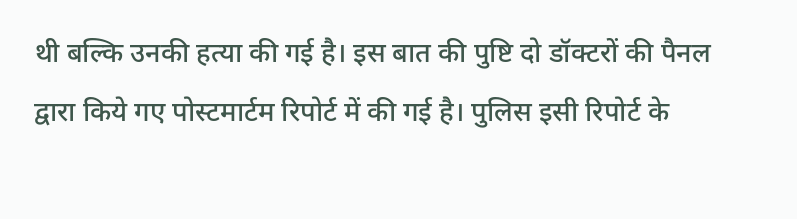थी बल्कि उनकी हत्या की गई है। इस बात की पुष्टि दो डॉक्टरों की पैनल द्वारा किये गए पोस्टमार्टम रिपोर्ट में की गई है। पुलिस इसी रिपोर्ट के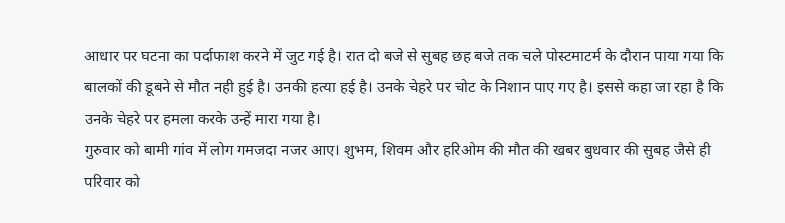आधार पर घटना का पर्दाफाश करने में जुट गई है। रात दो बजे से सुबह छह बजे तक चले पोस्टमाटर्म के दौरान पाया गया कि बालकों की डूबने से मौत नही हुई है। उनकी हत्या हई है। उनके चेहरे पर चोट के निशान पाए गए है। इससे कहा जा रहा है कि उनके चेहरे पर हमला करके उन्हें मारा गया है।
गुरुवार को बामी गांव में लोग गमजदा नजर आए। शुभम, शिवम और हरिओम की मौत की खबर बुधवार की सुबह जैसे ही परिवार को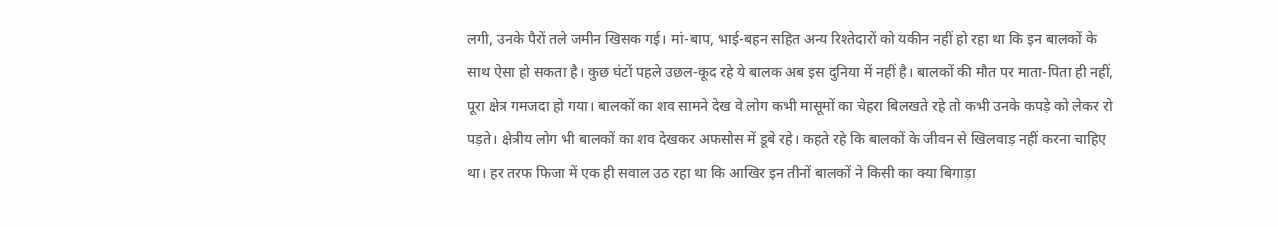लगी, उनके पैरों तले जमीन खिसक गई। मां-बाप, भाई-बहन सहित अन्य रिश्तेदारों को यकीन नहीं हो रहा था कि इन बालकों के साथ ऐसा हो सकता है। कुछ घंटों पहले उछल-कूद रहे ये बालक अब इस दुनिया में नहीं है। बालकों की मौत पर माता-पिता ही नहीं, पूरा क्षेत्र गमजदा हो गया। बालकों का शव सामने देख वे लोग कभी मासूमों का चेहरा बिलखते रहे तो कभी उनके कपड़े को लेकर रो पड़ते। क्षेत्रीय लोग भी बालकों का शव देखकर अफसोस में डूबे रहे। कहते रहे कि बालकों के जीवन से खिलवाड़ नहीं करना चाहिए था। हर तरफ फिजा में एक ही सवाल उठ रहा था कि आखिर इन तीनों बालकों ने किसी का क्या बिगाड़ा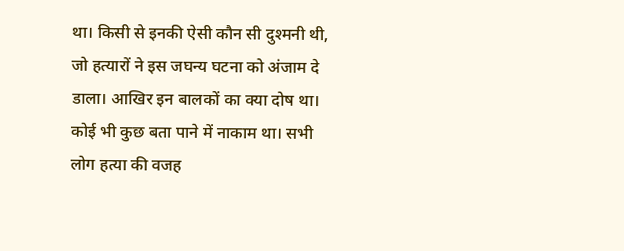था। किसी से इनकी ऐसी कौन सी दुश्मनी थी, जो हत्यारों ने इस जघन्य घटना को अंजाम दे डाला। आखिर इन बालकों का क्या दोष था। कोई भी कुछ बता पाने में नाकाम था। सभी लोग हत्या की वजह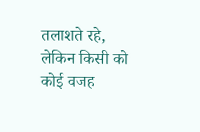तलाशते रहे, लेकिन किसी को कोई वजह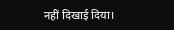नहीं दिखाई दिया।